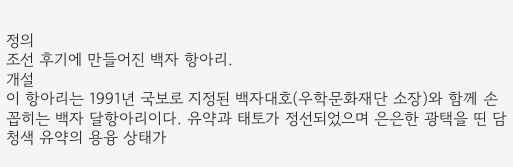정의
조선 후기에 만들어진 백자 항아리.
개설
이 항아리는 1991년 국보로 지정된 백자대호(우학문화재단 소장)와 함께 손꼽히는 백자 달항아리이다. 유약과 태토가 정선되었으며 은은한 광택을 띤 담청색 유약의 용융 상태가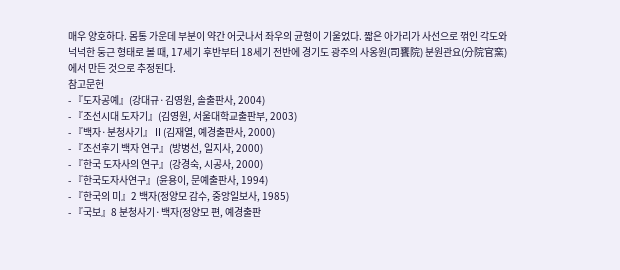매우 양호하다. 몸통 가운데 부분이 약간 어긋나서 좌우의 균형이 기울었다. 짧은 아가리가 사선으로 꺾인 각도와 넉넉한 둥근 형태로 볼 때, 17세기 후반부터 18세기 전반에 경기도 광주의 사옹원(司饔院) 분원관요(分院官窯)에서 만든 것으로 추정된다.
참고문헌
- 『도자공예』(강대규·김영원, 솔출판사, 2004)
- 『조선시대 도자기』(김영원, 서울대학교출판부, 2003)
- 『백자·분청사기』Ⅱ(김재열, 예경출판사, 2000)
- 『조선후기 백자 연구』(방병선, 일지사, 2000)
- 『한국 도자사의 연구』(강경숙, 시공사, 2000)
- 『한국도자사연구』(윤용이, 문예출판사, 1994)
- 『한국의 미』2 백자(정양모 감수, 중앙일보사, 1985)
- 『국보』8 분청사기·백자(정양모 편, 예경출판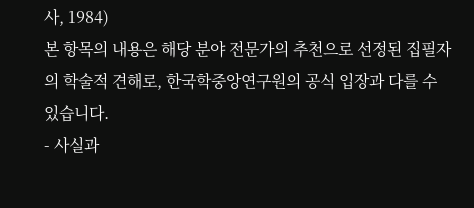사, 1984)
본 항목의 내용은 해당 분야 전문가의 추천으로 선정된 집필자의 학술적 견해로, 한국학중앙연구원의 공식 입장과 다를 수 있습니다.
- 사실과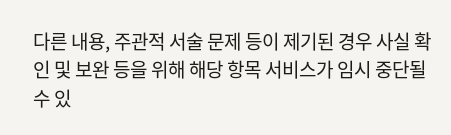다른 내용, 주관적 서술 문제 등이 제기된 경우 사실 확인 및 보완 등을 위해 해당 항목 서비스가 임시 중단될 수 있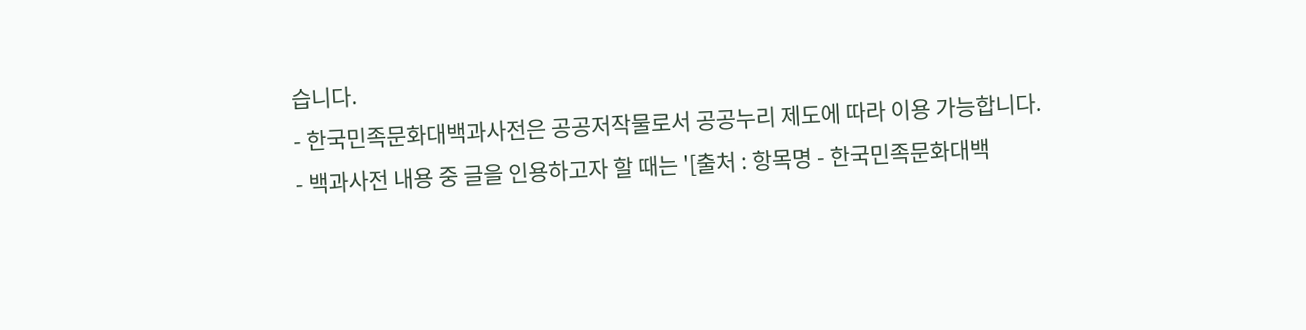습니다.
- 한국민족문화대백과사전은 공공저작물로서 공공누리 제도에 따라 이용 가능합니다.
- 백과사전 내용 중 글을 인용하고자 할 때는 '[출처 : 항목명 - 한국민족문화대백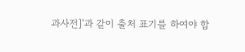과사전]'과 같이 출처 표기를 하여야 합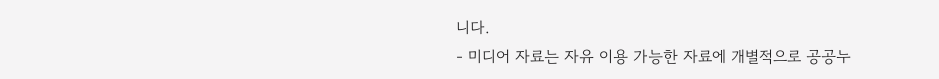니다.
- 미디어 자료는 자유 이용 가능한 자료에 개별적으로 공공누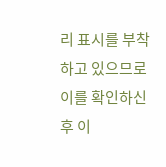리 표시를 부착하고 있으므로 이를 확인하신 후 이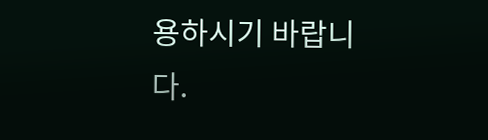용하시기 바랍니다.